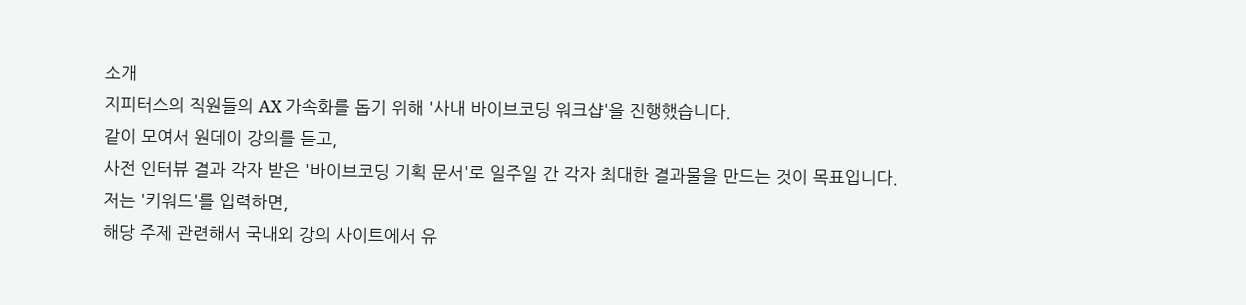소개
지피터스의 직원들의 AX 가속화를 돕기 위해 '사내 바이브코딩 워크샵'을 진행했습니다.
같이 모여서 원데이 강의를 듣고,
사전 인터뷰 결과 각자 받은 '바이브코딩 기획 문서'로 일주일 간 각자 최대한 결과물을 만드는 것이 목표입니다.
저는 '키워드'를 입력하면,
해당 주제 관련해서 국내외 강의 사이트에서 유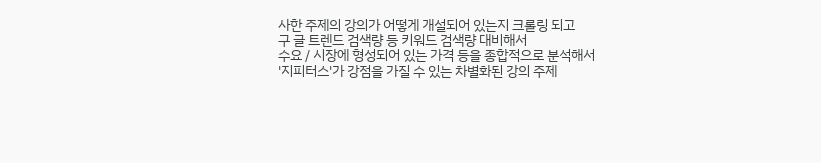사한 주제의 강의가 어떻게 개설되어 있는지 크롤링 되고
구 글 트렌드 검색량 등 키워드 검색량 대비해서
수요 / 시장에 형성되어 있는 가격 등을 종합적으로 분석해서
'지피터스'가 강점을 가질 수 있는 차별화된 강의 주제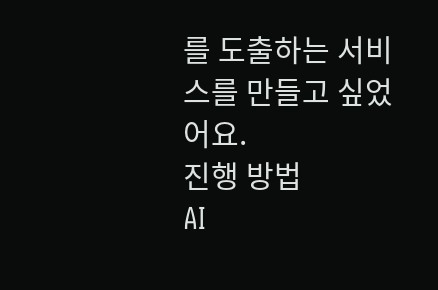를 도출하는 서비스를 만들고 싶었어요.
진행 방법
AI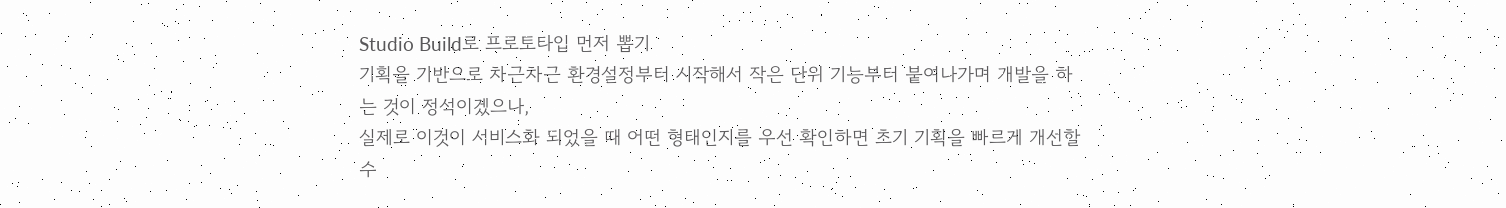Studio Build로 프로토타입 먼저 뽑기
기획을 기반으로 차근차근 환경설정부터 시작해서 작은 단위 기능부터 붙여나가며 개발을 하는 것이 정석이겠으나,
실제로 이것이 서비스화 되었을 때 어떤 형태인지를 우선 확인하면 초기 기획을 빠르게 개선할 수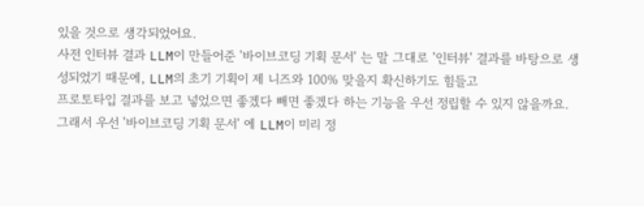있을 것으로 생각되었어요.
사전 인터뷰 결과 LLM이 만들어준 '바이브코딩 기획 문서' 는 말 그대로 '인터뷰' 결과를 바탕으로 생성되었기 때문에, LLM의 초기 기획이 제 니즈와 100% 맞을지 확신하기도 힘들고
프로토타입 결과를 보고 넣었으면 좋겠다 빼면 좋겠다 하는 기능을 우선 정립할 수 있지 않을까요.
그래서 우선 '바이브코딩 기획 문서' 에 LLM이 미리 정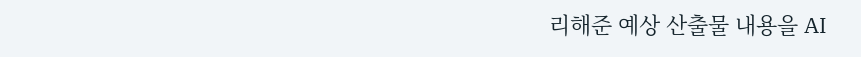리해준 예상 산출물 내용을 AI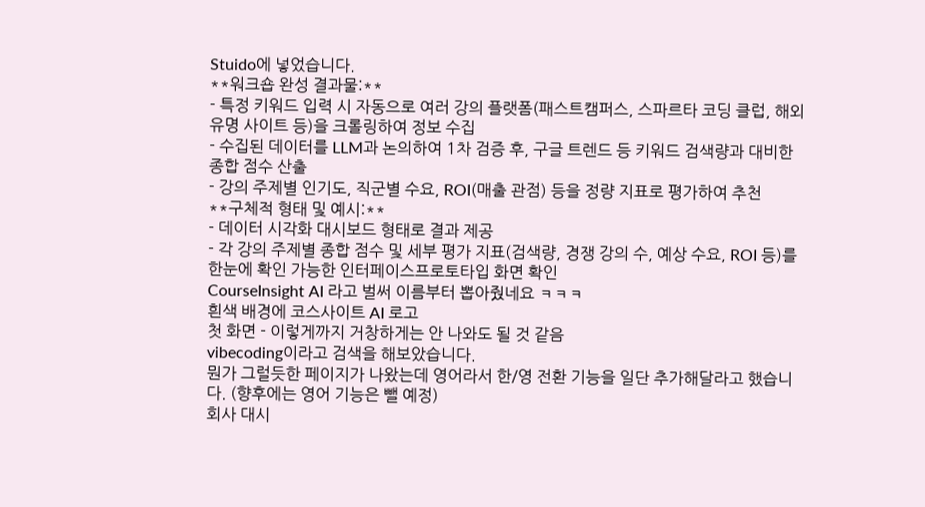Stuido에 넣었습니다.
**워크숍 완성 결과물:**
- 특정 키워드 입력 시 자동으로 여러 강의 플랫폼(패스트캠퍼스, 스파르타 코딩 클럽, 해외 유명 사이트 등)을 크롤링하여 정보 수집
- 수집된 데이터를 LLM과 논의하여 1차 검증 후, 구글 트렌드 등 키워드 검색량과 대비한 종합 점수 산출
- 강의 주제별 인기도, 직군별 수요, ROI(매출 관점) 등을 정량 지표로 평가하여 추천
**구체적 형태 및 예시:**
- 데이터 시각화 대시보드 형태로 결과 제공
- 각 강의 주제별 종합 점수 및 세부 평가 지표(검색량, 경쟁 강의 수, 예상 수요, ROI 등)를 한눈에 확인 가능한 인터페이스프로토타입 화면 확인
CourseInsight AI 라고 벌써 이름부터 뽑아줬네요 ㅋㅋㅋ
흰색 배경에 코스사이트 AI 로고
첫 화면 - 이렇게까지 거창하게는 안 나와도 될 것 같음
vibecoding이라고 검색을 해보았습니다.
뭔가 그럴듯한 페이지가 나왔는데 영어라서 한/영 전환 기능을 일단 추가해달라고 했습니다. (향후에는 영어 기능은 뺄 예정)
회사 대시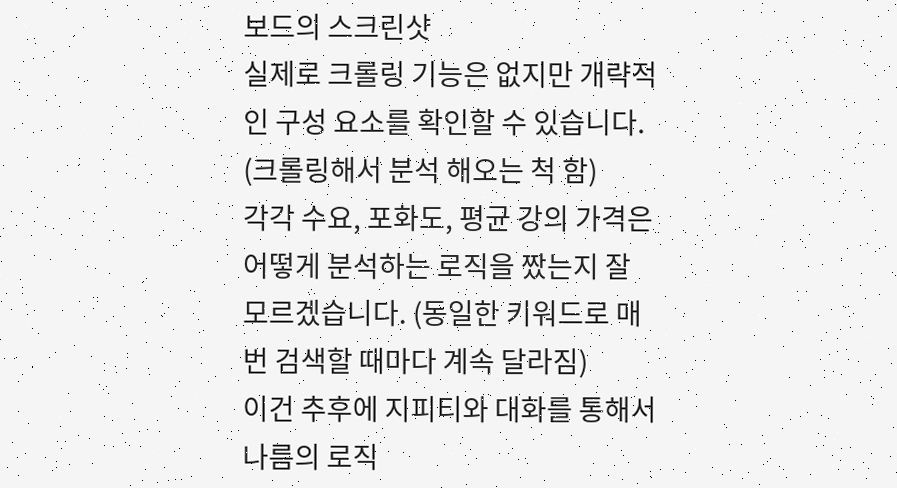보드의 스크린샷
실제로 크롤링 기능은 없지만 개략적인 구성 요소를 확인할 수 있습니다. (크롤링해서 분석 해오는 척 함)
각각 수요, 포화도, 평균 강의 가격은 어떻게 분석하는 로직을 짰는지 잘 모르겠습니다. (동일한 키워드로 매번 검색할 때마다 계속 달라짐)
이건 추후에 지피티와 대화를 통해서 나름의 로직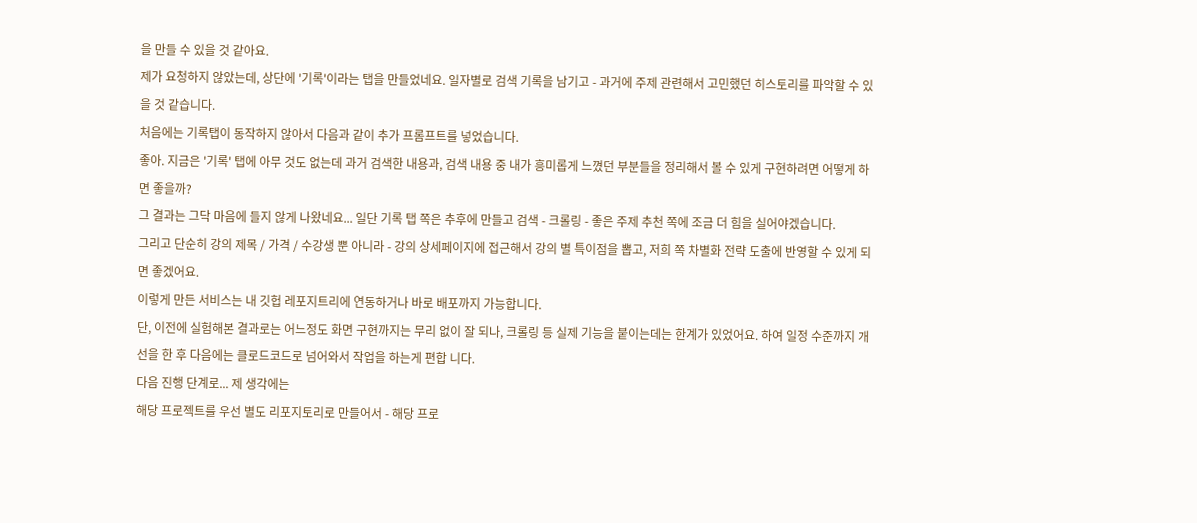을 만들 수 있을 것 같아요.
제가 요청하지 않았는데, 상단에 '기록'이라는 탭을 만들었네요. 일자별로 검색 기록을 남기고 - 과거에 주제 관련해서 고민했던 히스토리를 파악할 수 있을 것 같습니다.
처음에는 기록탭이 동작하지 않아서 다음과 같이 추가 프롬프트를 넣었습니다.
좋아. 지금은 '기록' 탭에 아무 것도 없는데 과거 검색한 내용과, 검색 내용 중 내가 흥미롭게 느꼈던 부분들을 정리해서 볼 수 있게 구현하려면 어떻게 하면 좋을까?
그 결과는 그닥 마음에 들지 않게 나왔네요... 일단 기록 탭 쪽은 추후에 만들고 검색 - 크롤링 - 좋은 주제 추천 쪽에 조금 더 힘을 실어야겠습니다.
그리고 단순히 강의 제목 / 가격 / 수강생 뿐 아니라 - 강의 상세페이지에 접근해서 강의 별 특이점을 뽑고, 저희 쪽 차별화 전략 도출에 반영할 수 있게 되면 좋겠어요.
이렇게 만든 서비스는 내 깃헙 레포지트리에 연동하거나 바로 배포까지 가능합니다.
단, 이전에 실험해본 결과로는 어느정도 화면 구현까지는 무리 없이 잘 되나, 크롤링 등 실제 기능을 붙이는데는 한계가 있었어요. 하여 일정 수준까지 개선을 한 후 다음에는 클로드코드로 넘어와서 작업을 하는게 편합 니다.
다음 진행 단계로... 제 생각에는
해당 프로젝트를 우선 별도 리포지토리로 만들어서 - 해당 프로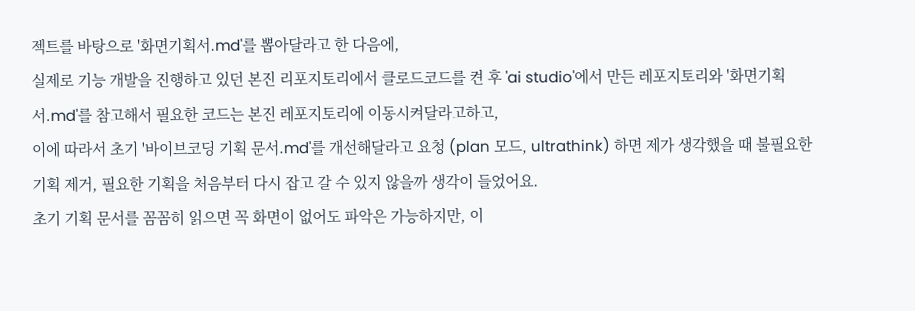젝트를 바탕으로 '화면기획서.md'를 뽑아달라고 한 다음에,
실제로 기능 개발을 진행하고 있던 본진 리포지토리에서 클로드코드를 켠 후 'ai studio'에서 만든 레포지토리와 '화면기획서.md'를 참고해서 필요한 코드는 본진 레포지토리에 이동시켜달라고하고,
이에 따라서 초기 '바이브코딩 기획 문서.md'를 개선해달라고 요청 (plan 모드, ultrathink) 하면 제가 생각했을 때 불필요한 기획 제거, 필요한 기획을 처음부터 다시 잡고 갈 수 있지 않을까 생각이 들었어요.
초기 기획 문서를 꼼꼼히 읽으면 꼭 화면이 없어도 파악은 가능하지만, 이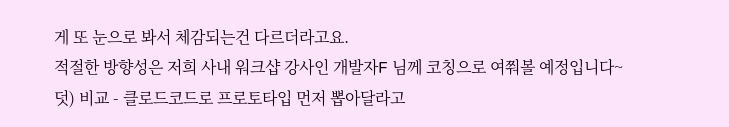게 또 눈으로 봐서 체감되는건 다르더라고요.
적절한 방향성은 저희 사내 워크샵 강사인 개발자F 님께 코칭으로 여쭤볼 예정입니다~
덧) 비교 - 클로드코드로 프로토타입 먼저 뽑아달라고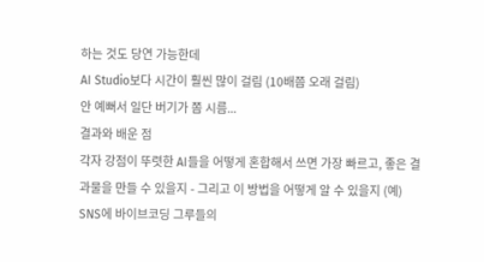하는 것도 당연 가능한데
AI Studio보다 시간이 훨씬 많이 걸림 (10배쯤 오래 걸림)
안 예뻐서 일단 버기가 쫌 시름...
결과와 배운 점
각자 강점이 뚜렷한 AI들을 어떻게 혼합해서 쓰면 가장 빠르고, 좋은 결과물을 만들 수 있을지 - 그리고 이 방법을 어떻게 알 수 있을지 (예) SNS에 바이브코딩 그루들의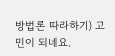방법론 따라하기) 고민이 되네요.